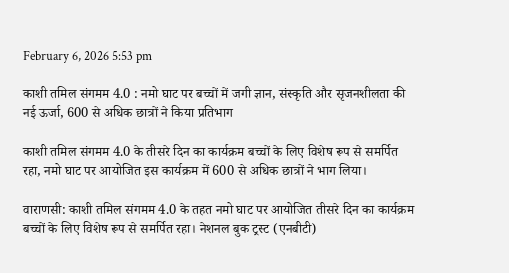February 6, 2026 5:53 pm

काशी तमिल संगमम 4.0 : नमो घाट पर बच्चों में जगी ज्ञान, संस्कृति और सृजनशीलता की नई ऊर्जा, 600 से अधिक छात्रों ने किया प्रतिभाग

काशी तमिल संगमम 4.0 के तीसरे दिन का कार्यक्रम बच्चों के लिए विशेष रूप से समर्पित रहा, नमो घाट पर आयोजित इस कार्यक्रम में 600 से अधिक छात्रों ने भाग लिया।

वाराणसी: काशी तमिल संगमम 4.0 के तहत नमो घाट पर आयोजित तीसरे दिन का कार्यक्रम बच्चों के लिए विशेष रूप से समर्पित रहा। नेशनल बुक ट्रस्ट (एनबीटी)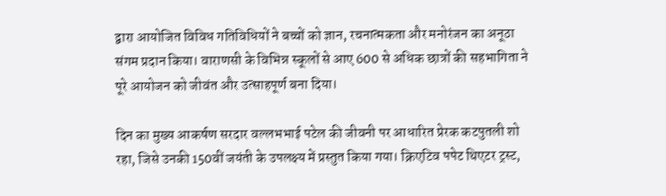द्वारा आयोजित विविध गतिविधियों ने बच्चों को ज्ञान, रचनात्मकता और मनोरंजन का अनूठा संगम प्रदान किया। वाराणसी के विभिन्न स्कूलों से आए 600 से अधिक छात्रों की सहभागिता ने पूरे आयोजन को जीवंत और उत्साहपूर्ण बना दिया।

दिन का मुख्य आकर्षण सरदार वल्लभभाई पटेल की जीवनी पर आधारित प्रेरक कटपुतली शो रहा, जिसे उनकी 150वीं जयंती के उपलक्ष्य में प्रस्तुत किया गया। क्रिएटिव पपेट थिएटर ट्रस्ट,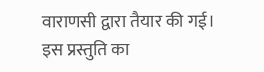वाराणसी द्वारा तैयार की गई। इस प्रस्तुति का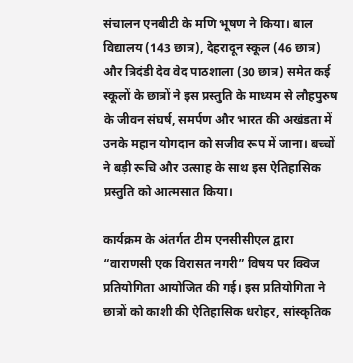संचालन एनबीटी के मणि भूषण ने किया। बाल विद्यालय (143 छात्र), देहरादून स्कूल (46 छात्र) और त्रिदंडी देव वेद पाठशाला (30 छात्र) समेत कई स्कूलों के छात्रों ने इस प्रस्तुति के माध्यम से लौहपुरुष के जीवन संघर्ष, समर्पण और भारत की अखंडता में उनके महान योगदान को सजीव रूप में जाना। बच्चों ने बड़ी रूचि और उत्साह के साथ इस ऐतिहासिक प्रस्तुति को आत्मसात किया।

कार्यक्रम के अंतर्गत टीम एनसीसीएल द्वारा “वाराणसी एक विरासत नगरी” विषय पर क्विज प्रतियोगिता आयोजित की गई। इस प्रतियोगिता ने छात्रों को काशी की ऐतिहासिक धरोहर, सांस्कृतिक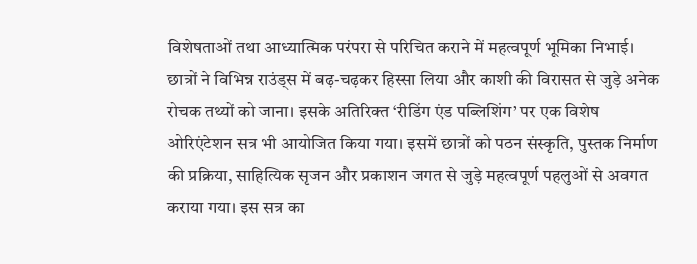विशेषताओं तथा आध्यात्मिक परंपरा से परिचित कराने में महत्वपूर्ण भूमिका निभाई। छात्रों ने विभिन्न राउंड्स में बढ़-चढ़कर हिस्सा लिया और काशी की विरासत से जुड़े अनेक रोचक तथ्यों को जाना। इसके अतिरिक्त ‘रीडिंग एंड पब्लिशिंग’ पर एक विशेष ओरिएंटेशन सत्र भी आयोजित किया गया। इसमें छात्रों को पठन संस्कृति, पुस्तक निर्माण की प्रक्रिया, साहित्यिक सृजन और प्रकाशन जगत से जुड़े महत्वपूर्ण पहलुओं से अवगत कराया गया। इस सत्र का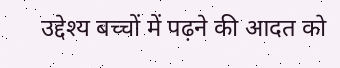उद्देश्य बच्चों में पढ़ने की आदत को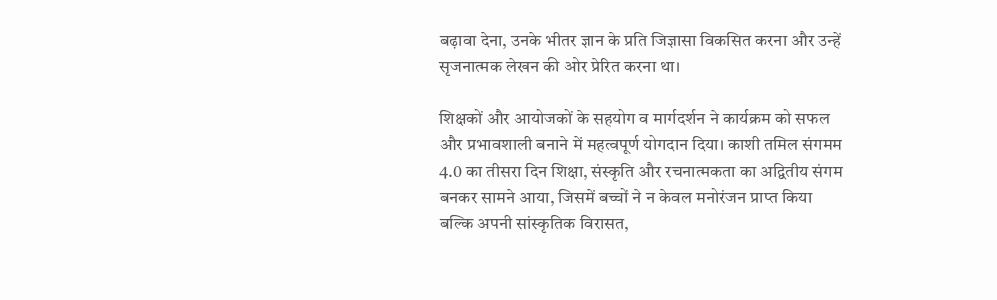बढ़ावा देना, उनके भीतर ज्ञान के प्रति जिज्ञासा विकसित करना और उन्हें सृजनात्मक लेखन की ओर प्रेरित करना था।

शिक्षकों और आयोजकों के सहयोग व मार्गदर्शन ने कार्यक्रम को सफल और प्रभावशाली बनाने में महत्वपूर्ण योगदान दिया। काशी तमिल संगमम 4.0 का तीसरा दिन शिक्षा, संस्कृति और रचनात्मकता का अद्वितीय संगम बनकर सामने आया, जिसमें बच्चों ने न केवल मनोरंजन प्राप्त किया बल्कि अपनी सांस्कृतिक विरासत,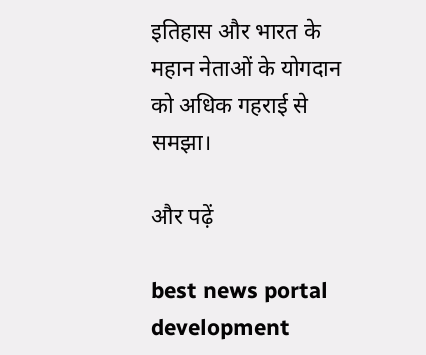इतिहास और भारत के महान नेताओं के योगदान को अधिक गहराई से समझा।

और पढ़ें

best news portal development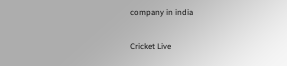company in india

Cricket Live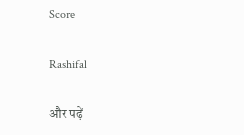Score

Rashifal

और पढ़ें